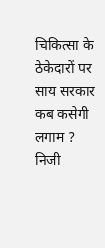चिकित्सा के ठेकेदारों पर साय सरकार कब कसेगी लगाम ?
निजी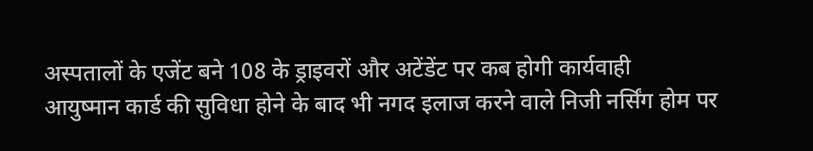अस्पतालों के एजेंट बने 108 के ड्राइवरों और अटेंडेंट पर कब होगी कार्यवाही
आयुष्मान कार्ड की सुविधा होने के बाद भी नगद इलाज करने वाले निजी नर्सिंग होम पर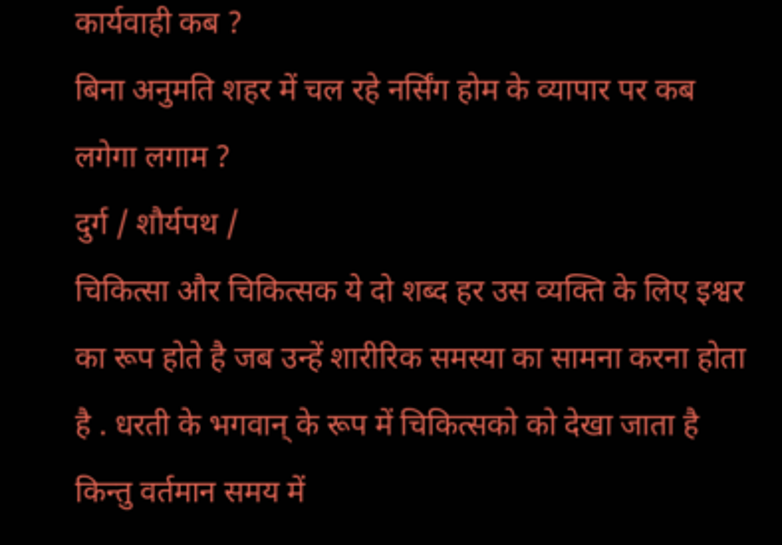कार्यवाही कब ?
बिना अनुमति शहर में चल रहे नर्सिंग होम के व्यापार पर कब लगेगा लगाम ?
दुर्ग / शौर्यपथ /
चिकित्सा और चिकित्सक ये दो शब्द हर उस व्यक्ति के लिए इश्वर का रूप होते है जब उन्हें शारीरिक समस्या का सामना करना होता है . धरती के भगवान् के रूप में चिकित्सको को देखा जाता है किन्तु वर्तमान समय में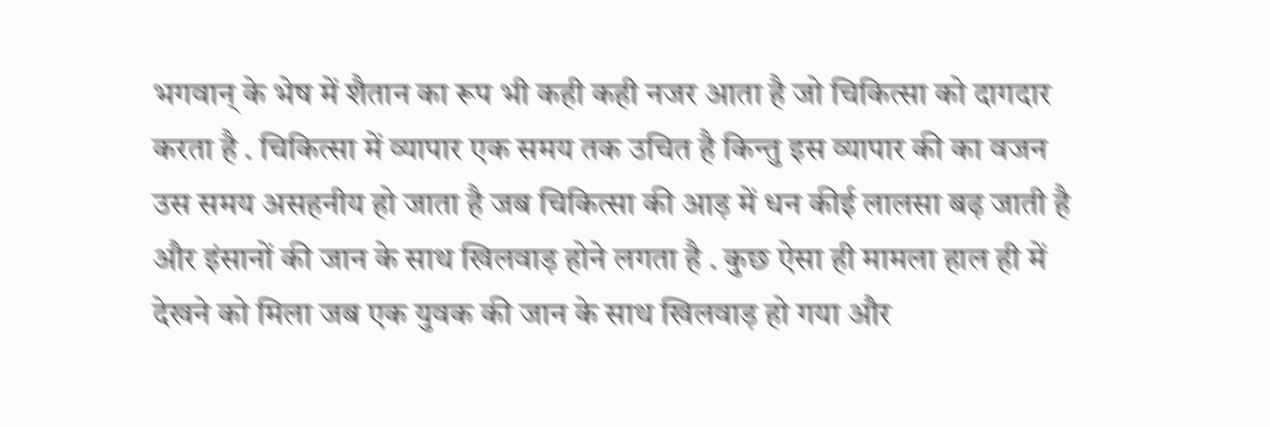भगवान् के भेष में शैतान का रूप भी कही कही नजर आता है जो चिकित्सा को दागदार करता है . चिकित्सा में व्यापार एक समय तक उचित है किन्तु इस व्यापार की का वजन उस समय असहनीय हो जाता है जब चिकित्सा की आड़ में धन कीई लालसा बढ़ जाती है और इंसानों की जान के साथ खिलवाड़ होने लगता है . कुछ ऐसा ही मामला हाल ही में देखने को मिला जब एक युवक की जान के साथ खिलवाड़ हो गया और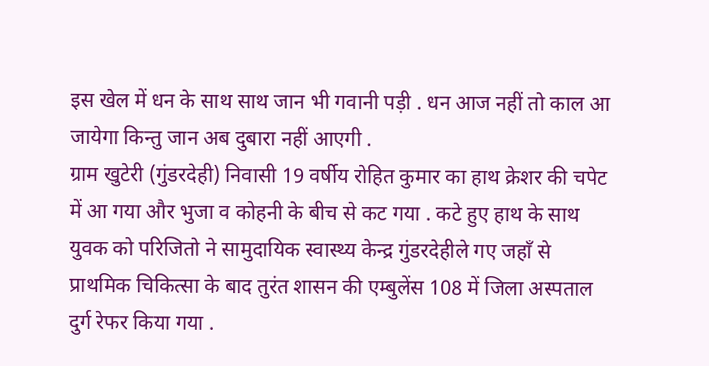इस खेल में धन के साथ साथ जान भी गवानी पड़ी . धन आज नहीं तो काल आ जायेगा किन्तु जान अब दुबारा नहीं आएगी .
ग्राम खुटेरी (गुंडरदेही) निवासी 19 वर्षीय रोहित कुमार का हाथ क्रेशर की चपेट में आ गया और भुजा व कोहनी के बीच से कट गया . कटे हुए हाथ के साथ युवक को परिजितो ने सामुदायिक स्वास्थ्य केन्द्र गुंडरदेहीले गए जहाँ से प्राथमिक चिकित्सा के बाद तुरंत शासन की एम्बुलेंस 108 में जिला अस्पताल दुर्ग रेफर किया गया .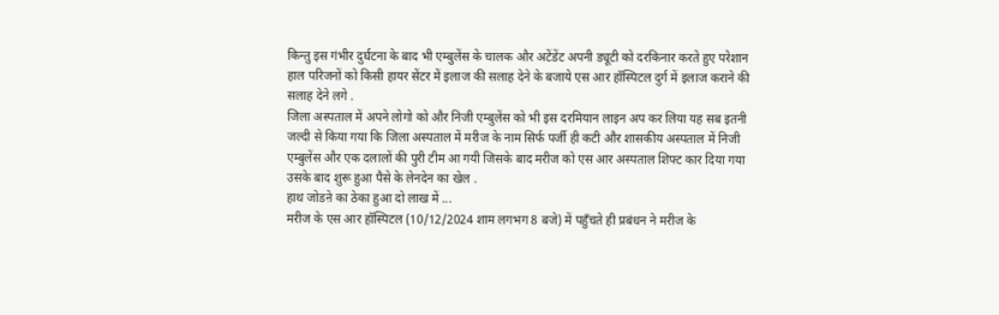किन्तु इस गंभीर दुर्घटना के बाद भी एम्बुलेंस के चालक और अटेंडेंट अपनी ड्यूटी को दरकिनार करते हुए परेशान हाल परिजनों को किसी हायर सेंटर में इलाज की सलाह देने के बजाये एस आर हॉस्पिटल दुर्ग में इलाज कराने की सलाह देने लगे .
जिला अस्पताल में अपने लोगो को और निजी एम्बुलेंस को भी इस दरमियान लाइन अप कर लिया यह सब इतनी जल्दी से किया गया कि जिला अस्पताल में मरीज के नाम सिर्फ पर्जी ही कटी और शासकीय अस्पताल में निजी एम्बुलेंस और एक दलालों की पुरी टीम आ गयी जिसके बाद मरीज को एस आर अस्पताल शिफ्ट कार दिया गया उसके बाद शुरू हुआ पैसे के लेनदेन का खेल .
हाथ जोडऩे का ठेका हुआ दो लाख में ...
मरीज के एस आर हॉस्पिटल (10/12/2024 शाम लगभग 8 बजे) में पहुँचते ही प्रबंधन ने मरीज के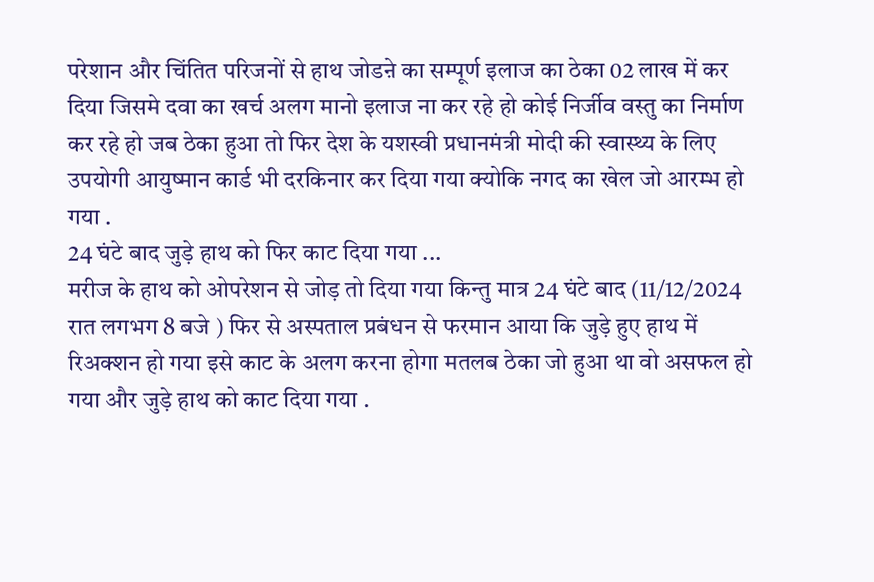परेशान और चिंतित परिजनों से हाथ जोडऩे का सम्पूर्ण इलाज का ठेका 02 लाख में कर दिया जिसमे दवा का खर्च अलग मानो इलाज ना कर रहे हो कोई निर्जीव वस्तु का निर्माण कर रहे हो जब ठेका हुआ तो फिर देश के यशस्वी प्रधानमंत्री मोदी की स्वास्थ्य के लिए उपयोगी आयुष्मान कार्ड भी दरकिनार कर दिया गया क्योकि नगद का खेल जो आरम्भ हो गया .
24 घंटे बाद जुड़े हाथ को फिर काट दिया गया ...
मरीज के हाथ को ओपरेशन से जोड़ तो दिया गया किन्तु मात्र 24 घंटे बाद (11/12/2024 रात लगभग 8 बजे ) फिर से अस्पताल प्रबंधन से फरमान आया कि जुड़े हुए हाथ में रिअक्शन हो गया इसे काट के अलग करना होगा मतलब ठेका जो हुआ था वो असफल हो गया और जुड़े हाथ को काट दिया गया .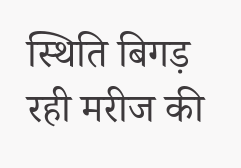स्थिति बिगड़ रही मरीज की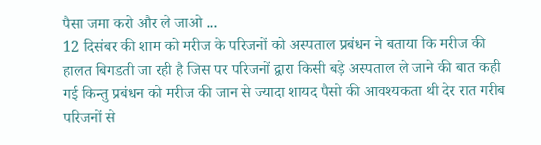पैसा जमा करो और ले जाओ ...
12 दिसंबर की शाम को मरीज के परिजनों को अस्पताल प्रबंधन ने बताया कि मरीज की हालत बिगडती जा रही है जिस पर परिजनों द्वारा किसी बड़े अस्पताल ले जाने की बात कही गई किन्तु प्रबंधन को मरीज की जान से ज्यादा शायद पैसो की आवश्यकता थी देर रात गरीब परिजनों से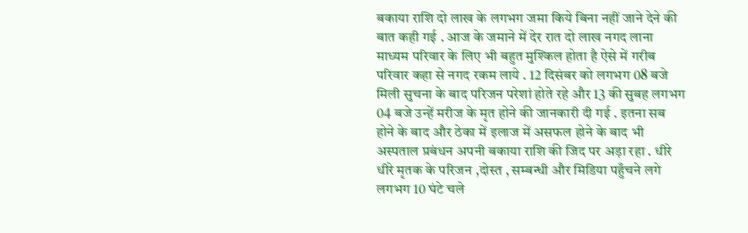बकाया राशि दो लाख के लगभग जमा किये बिना नहीं जाने देने की बात कही गई . आज के जमाने में देर रात दो लाख नगद लाना माध्यम परिवार के लिए भी बहुत मुश्किल होता है ऐसे में गरीब परिवार कहा से नगद रकम लाये . 12 दिसंबर को लगभग 08 बजे मिली सुचना के बाद परिजन परेशां होते रहे और 13 की सुबह लगभग 04 बजे उन्हें मरीज के मृत होने की जानकारी दी गई . इतना सब होने के बाद और ठेका में इलाज में असफल होने के बाद भी अस्पताल प्रबंधन अपनी बकाया राशि की जिद पर अड़ा रहा . धीरे धीरे मृतक के परिजन ,दोस्त , सम्बन्धी और मिडिया पहुँचने लगे लगभग 10 घंटे चले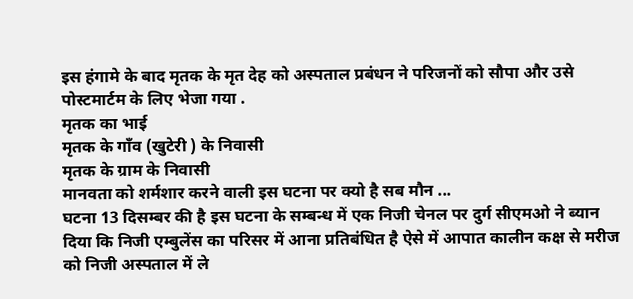इस हंगामे के बाद मृतक के मृत देह को अस्पताल प्रबंधन ने परिजनों को सौपा और उसे पोस्टमार्टम के लिए भेजा गया .
मृतक का भाई
मृतक के गाँव (खुटेरी ) के निवासी
मृतक के ग्राम के निवासी
मानवता को शर्मशार करने वाली इस घटना पर क्यो है सब मौन ...
घटना 13 दिसम्बर की है इस घटना के सम्बन्ध में एक निजी चेनल पर दुर्ग सीएमओ ने ब्यान दिया कि निजी एम्बुलेंस का परिसर में आना प्रतिबंधित है ऐसे में आपात कालीन कक्ष से मरीज को निजी अस्पताल में ले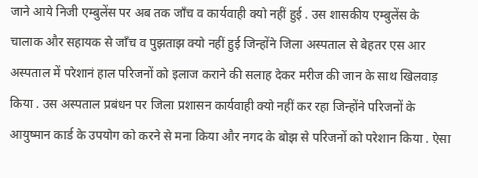जाने आये निजी एम्बुलेंस पर अब तक जाँच व कार्यवाही क्यो नहीं हुई . उस शासकीय एम्बुलेंस के चालाक और सहायक से जाँच व पुझताझ क्यो नहीं हुई जिन्होंने जिला अस्पताल से बेहतर एस आर अस्पताल में परेशानं हाल परिजनों को इलाज कराने की सलाह देकर मरीज की जान के साथ खिलवाड़ किया . उस अस्पताल प्रबंधन पर जिला प्रशासन कार्यवाही क्यो नहीं कर रहा जिन्होंने परिजनों के आयुष्मान कार्ड के उपयोग को करने से मना किया और नगद के बोझ से परिजनों को परेशान किया . ऐसा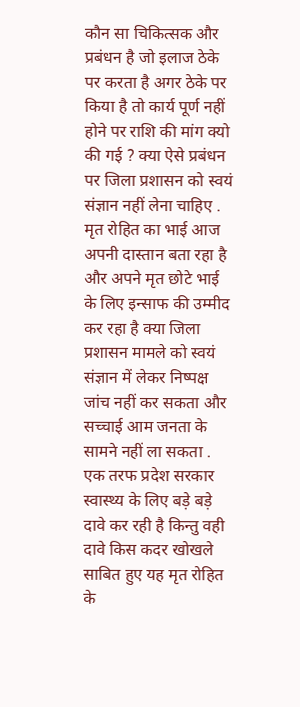कौन सा चिकित्सक और प्रबंधन है जो इलाज ठेके पर करता है अगर ठेके पर किया है तो कार्य पूर्ण नहीं होने पर राशि की मांग क्यो की गई ? क्या ऐसे प्रबंधन पर जिला प्रशासन को स्वयं संज्ञान नहीं लेना चाहिए .
मृत रोहित का भाई आज अपनी दास्तान बता रहा है और अपने मृत छोटे भाई के लिए इन्साफ की उम्मीद कर रहा है क्या जिला प्रशासन मामले को स्वयं संज्ञान में लेकर निष्पक्ष जांच नहीं कर सकता और सच्चाई आम जनता के सामने नहीं ला सकता . एक तरफ प्रदेश सरकार स्वास्थ्य के लिए बड़े बड़े दावे कर रही है किन्तु वही दावे किस कदर खोखले साबित हुए यह मृत रोहित के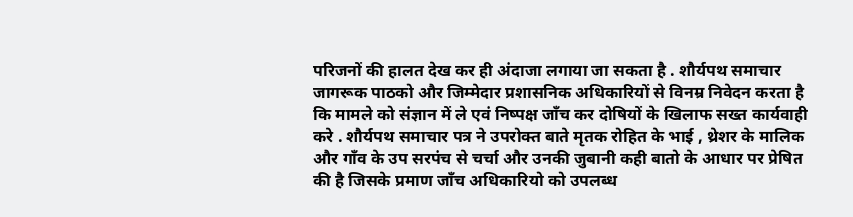परिजनों की हालत देख कर ही अंदाजा लगाया जा सकता है . शौर्यपथ समाचार जागरूक पाठको और जिम्मेदार प्रशासनिक अधिकारियों से विनम्र निवेदन करता है कि मामले को संज्ञान में ले एवं निष्पक्ष जाँच कर दोषियों के खिलाफ सख्त कार्यवाही करे . शौर्यपथ समाचार पत्र ने उपरोक्त बाते मृतक रोहित के भाई , थ्रेशर के मालिक और गाँव के उप सरपंच से चर्चा और उनकी जुबानी कही बातो के आधार पर प्रेषित की है जिसके प्रमाण जाँच अधिकारियो को उपलब्ध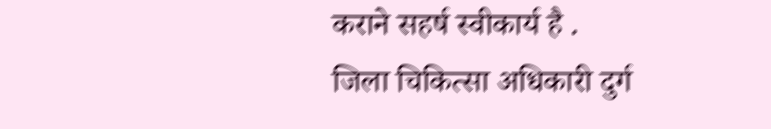कराने सहर्ष स्वीकार्य है .
जिला चिकित्सा अधिकारी दुर्ग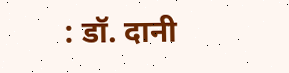: डॉ. दानी